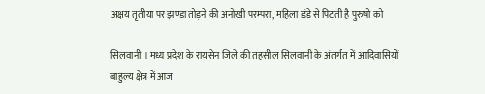अक्षय तृतीया पर झण्डा तोड़ने की अनोखी परम्परा, महिला डंडे से पिटती है पुरुषो को

सिलवानी । मध्य प्रदेश के रायसेन जिले की तहसील सिलवानी के अंतर्गत में आदिवासियों बाहुल्य क्षेत्र में आज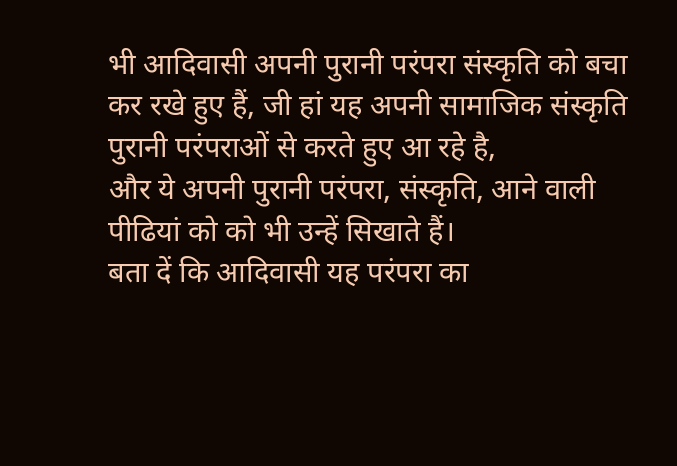भी आदिवासी अपनी पुरानी परंपरा संस्कृति को बचा कर रखे हुए हैं, जी हां यह अपनी सामाजिक संस्कृति पुरानी परंपराओं से करते हुए आ रहे है,
और ये अपनी पुरानी परंपरा, संस्कृति, आने वाली पीढियां को को भी उन्हें सिखाते हैं।
बता दें कि आदिवासी यह परंपरा का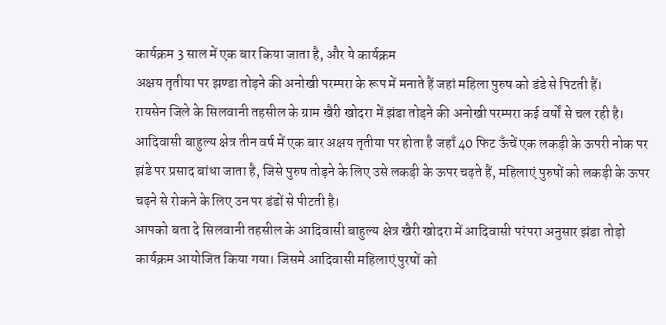कार्यक्रम 3 साल में एक बार किया जाता है, और ये कार्यक्रम
अक्षय तृतीया पर झण्डा तोड़ने की अनोखी परम्परा के रूप में मनाते हैं जहां महिला पुरुष को डंडे से पिटती हैं।
रायसेन जिले के सिलवानी तहसील के ग्राम खैरी खोदरा में झंडा तोड़ने की अनोखी परम्परा कई वर्षों से चल रही है। आदिवासी बाहुल्य क्षेत्र तीन वर्ष में एक बार अक्षय तृतीया पर होता है जहाँ 40 फिट ऊँचें एक लकड़ी के ऊपरी नोक पर झंडे पर प्रसाद बांधा जाता है, जिसे पुरुष तोड़ने के लिए उसे लकड़ी के ऊपर चढ़ते हैं, महिलाएं पुरुषों को लकड़ी के ऊपर चढ़ने से रोकने के लिए उन पर डंडों से पीटती है।
आपको बता दे सिलवानी तहसील के आदिवासी बाहुल्य क्षेत्र खैरी खोदरा में आदिवासी परंपरा अनुसार झंडा तोड़ो कार्यक्रम आयोजित किया गया। जिसमे आदिवासी महिलाएं पुरषों को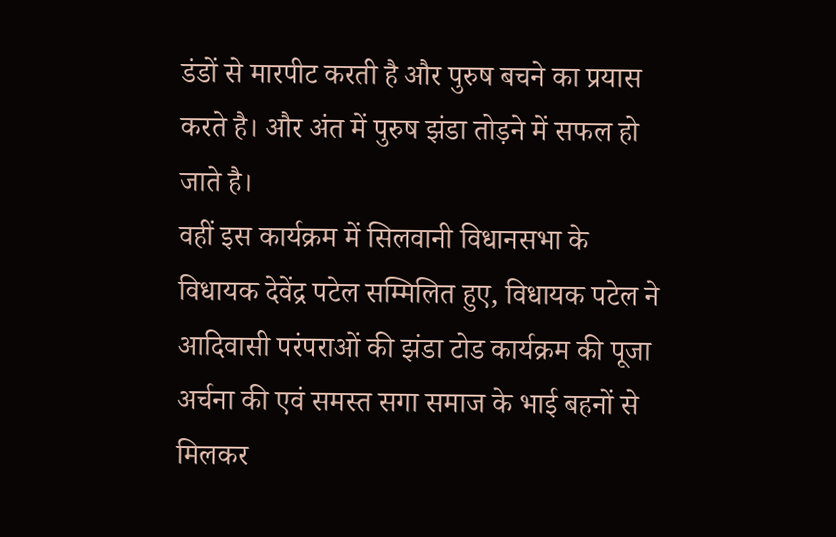डंडों से मारपीट करती है और पुरुष बचने का प्रयास करते है। और अंत में पुरुष झंडा तोड़ने में सफल हो जाते है।
वहीं इस कार्यक्रम में सिलवानी विधानसभा के विधायक देवेंद्र पटेल सम्मिलित हुए, विधायक पटेल ने आदिवासी परंपराओं की झंडा टोड कार्यक्रम की पूजा अर्चना की एवं समस्त सगा समाज के भाई बहनों से मिलकर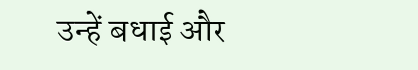उन्हें बधाई और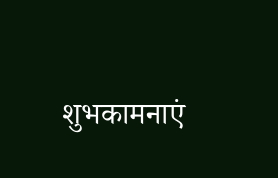शुभकामनाएं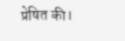प्रेषित की।